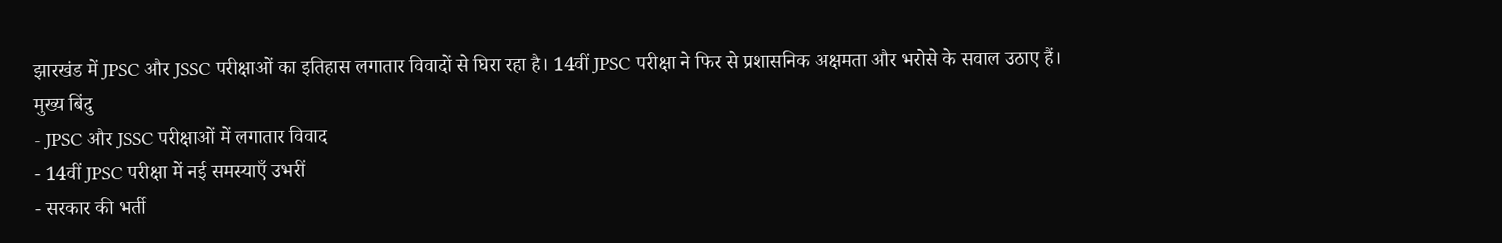झारखंड में JPSC और JSSC परीक्षाओं का इतिहास लगातार विवादों से घिरा रहा है। 14वीं JPSC परीक्षा ने फिर से प्रशासनिक अक्षमता और भरोसे के सवाल उठाए हैं।
मुख्य बिंदु
- JPSC और JSSC परीक्षाओं में लगातार विवाद
- 14वीं JPSC परीक्षा में नई समस्याएँ उभरीं
- सरकार की भर्ती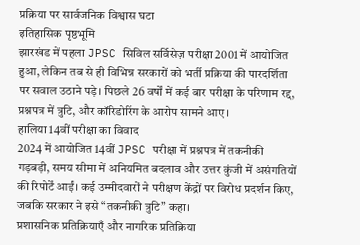प्रक्रिया पर सार्वजनिक विश्वास घटा
इतिहासिक पृष्ठभूमि
झारखंड में पहला JPSC सिविल सर्विसेज़ परीक्षा 2001 में आयोजित हुआ, लेकिन तब से ही विभिन्न सरकारों को भर्ती प्रक्रिया की पारदर्शिता पर सवाल उठाने पड़े। पिछले 26 वर्षों में कई बार परीक्षा के परिणाम रद्द, प्रश्नपत्र में त्रुटि, और कॉरिडोरिंग के आरोप सामने आए।
हालिया 14वीं परीक्षा का विवाद
2024 में आयोजित 14वीं JPSC परीक्षा में प्रश्नपत्र में तकनीकी गड़बड़ी, समय सीमा में अनियमित बदलाव और उत्तर कुंजी में असंगतियों की रिपोर्टें आईं। कई उम्मीदवारों ने परीक्षण केंद्रों पर विरोध प्रदर्शन किए, जबकि सरकार ने इसे “तकनीकी त्रुटि” कहा।
प्रशासनिक प्रतिक्रियाएँ और नागरिक प्रतिक्रिया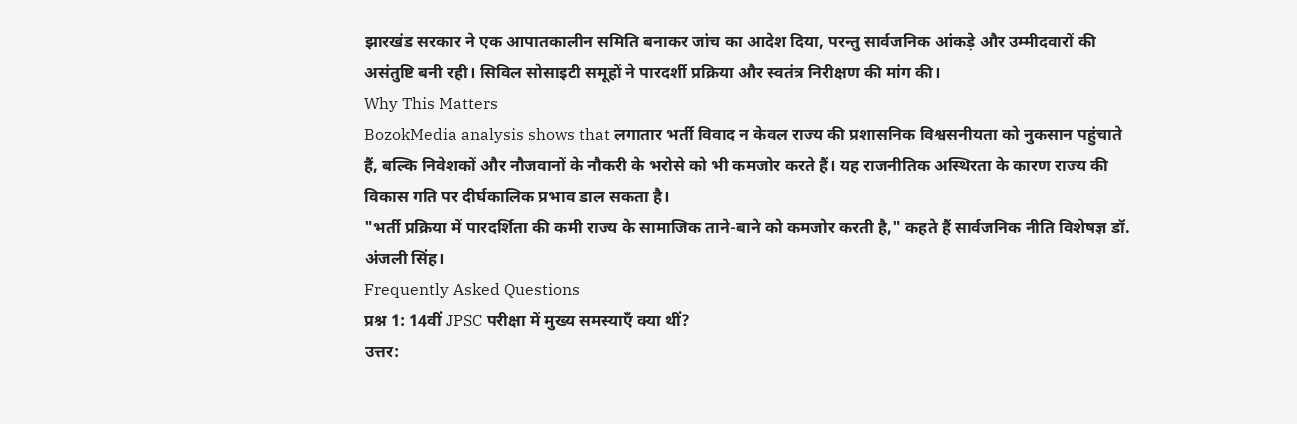झारखंड सरकार ने एक आपातकालीन समिति बनाकर जांच का आदेश दिया, परन्तु सार्वजनिक आंकड़े और उम्मीदवारों की असंतुष्टि बनी रही। सिविल सोसाइटी समूहों ने पारदर्शी प्रक्रिया और स्वतंत्र निरीक्षण की मांग की।
Why This Matters
BozokMedia analysis shows that लगातार भर्ती विवाद न केवल राज्य की प्रशासनिक विश्वसनीयता को नुकसान पहुंचाते हैं, बल्कि निवेशकों और नौजवानों के नौकरी के भरोसे को भी कमजोर करते हैं। यह राजनीतिक अस्थिरता के कारण राज्य की विकास गति पर दीर्घकालिक प्रभाव डाल सकता है।
"भर्ती प्रक्रिया में पारदर्शिता की कमी राज्य के सामाजिक ताने-बाने को कमजोर करती है," कहते हैं सार्वजनिक नीति विशेषज्ञ डॉ. अंजली सिंह।
Frequently Asked Questions
प्रश्न 1: 14वीं JPSC परीक्षा में मुख्य समस्याएँ क्या थीं?
उत्तर: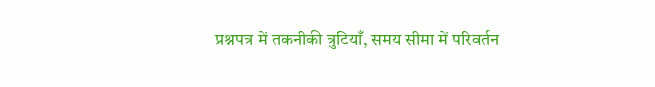प्रश्नपत्र में तकनीकी त्रुटियाँ, समय सीमा में परिवर्तन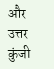और उत्तर कुंजी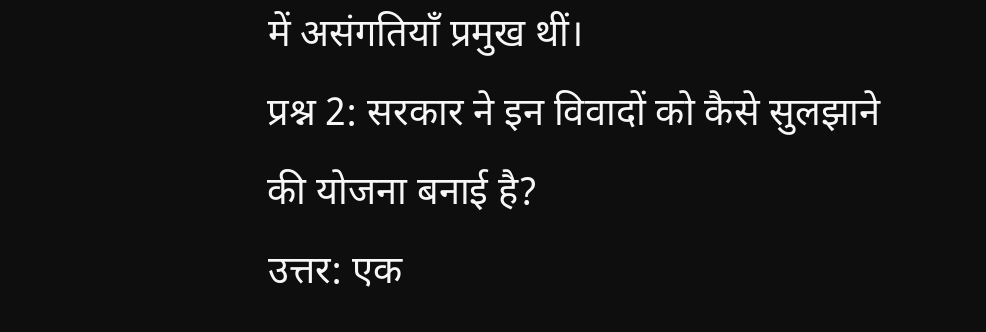में असंगतियाँ प्रमुख थीं।
प्रश्न 2: सरकार ने इन विवादों को कैसे सुलझाने की योजना बनाई है?
उत्तर: एक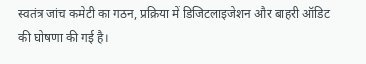स्वतंत्र जांच कमेटी का गठन, प्रक्रिया में डिजिटलाइजेशन और बाहरी ऑडिट की घोषणा की गई है।